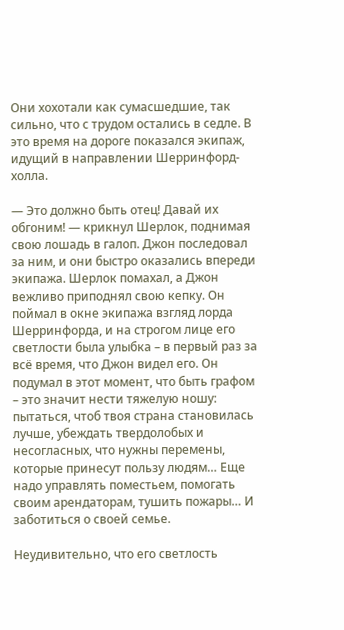Они хохотали как сумасшедшие, так сильно, что с трудом остались в седле. В это время на дороге показался экипаж, идущий в направлении Шерринфорд-холла.

— Это должно быть отец! Давай их обгоним! — крикнул Шерлок, поднимая свою лошадь в галоп. Джон последовал за ним, и они быстро оказались впереди экипажа. Шерлок помахал, а Джон вежливо приподнял свою кепку. Он поймал в окне экипажа взгляд лорда Шерринфорда, и на строгом лице его светлости была улыбка – в первый раз за всё время, что Джон видел его. Он подумал в этот момент, что быть графом – это значит нести тяжелую ношу: пытаться, чтоб твоя страна становилась лучше, убеждать твердолобых и несогласных, что нужны перемены, которые принесут пользу людям… Еще надо управлять поместьем, помогать своим арендаторам, тушить пожары… И заботиться о своей семье.

Неудивительно, что его светлость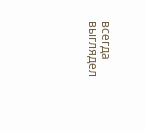всегда выглядел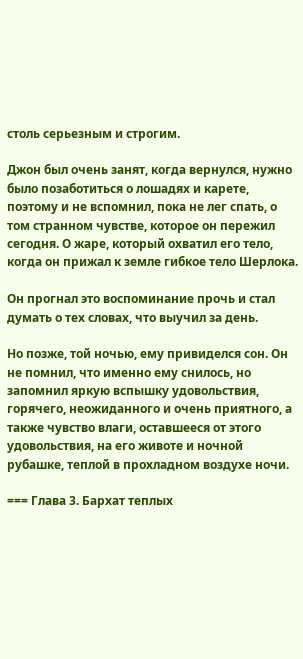столь серьезным и строгим.

Джон был очень занят, когда вернулся, нужно было позаботиться о лошадях и карете, поэтому и не вспомнил, пока не лег спать, о том странном чувстве, которое он пережил сегодня. О жаре, который охватил его тело, когда он прижал к земле гибкое тело Шерлока.

Он прогнал это воспоминание прочь и стал думать о тех словах, что выучил за день.

Но позже, той ночью, ему привиделся сон. Он не помнил, что именно ему снилось, но запомнил яркую вспышку удовольствия, горячего, неожиданного и очень приятного, а также чувство влаги, оставшееся от этого удовольствия, на его животе и ночной рубашке, теплой в прохладном воздухе ночи.

=== Глава 3. Бархат теплых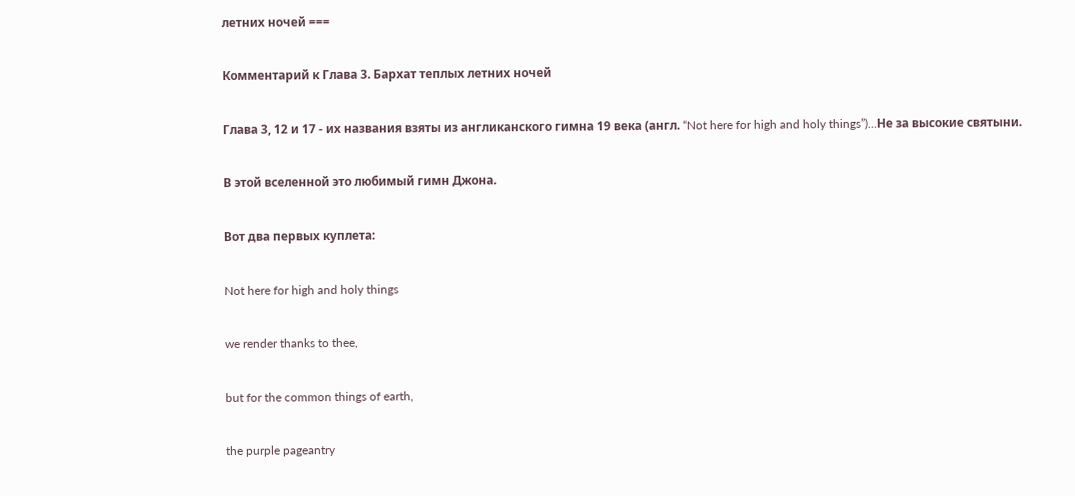летних ночей ===

Комментарий к Глава 3. Бархат теплых летних ночей

Глава 3, 12 и 17 - их названия взяты из англиканского гимна 19 века (англ. “Not here for high and holy things”)…Не за высокие святыни.

В этой вселенной это любимый гимн Джона.

Вот два первых куплета:

Not here for high and holy things

we render thanks to thee,

but for the common things of earth,

the purple pageantry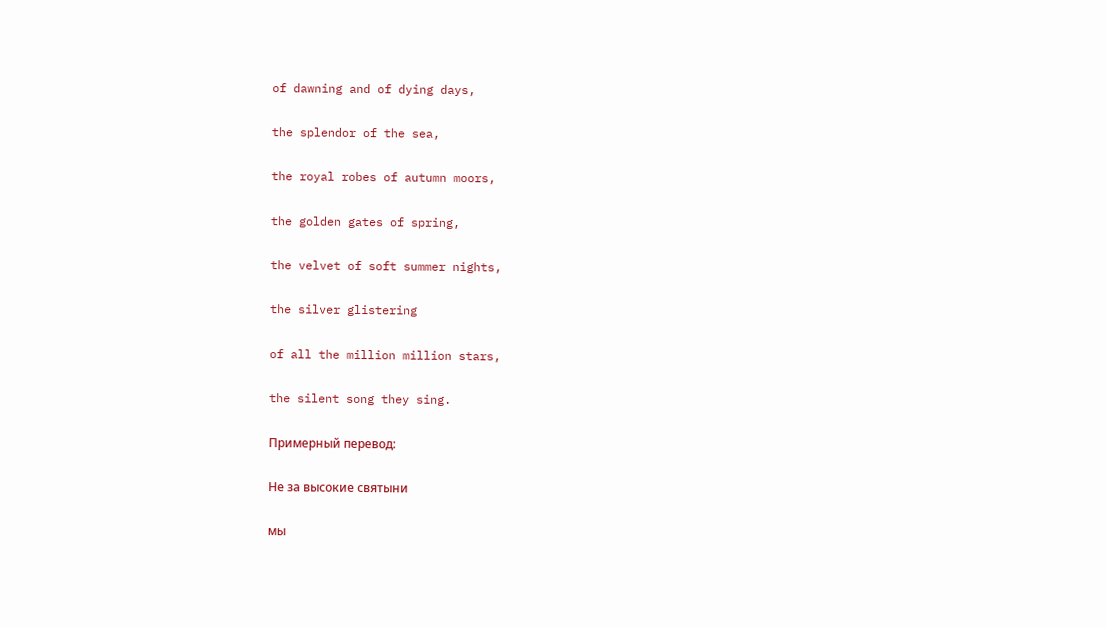of dawning and of dying days,

the splendor of the sea,

the royal robes of autumn moors,

the golden gates of spring,

the velvet of soft summer nights,

the silver glistering

of all the million million stars,

the silent song they sing.

Примерный перевод:

Не за высокие святыни

мы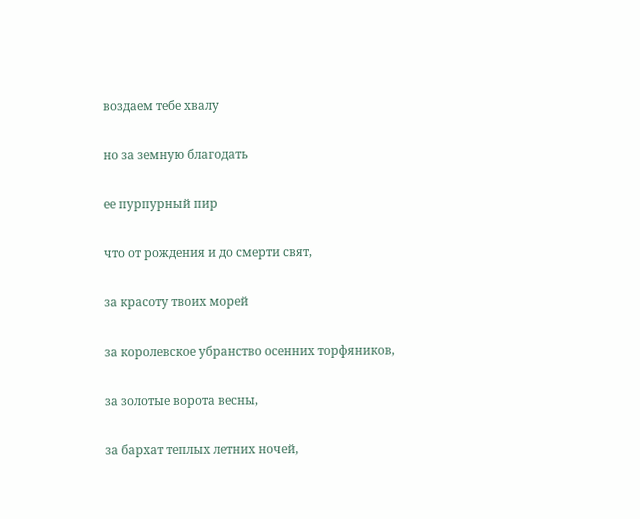воздаем тебе хвалу

но за земную благодать

ее пурпурный пир

что от рождения и до смерти свят,

за красоту твоих морей

за королевское убранство осенних торфяников,

за золотые ворота весны,

за бархат теплых летних ночей,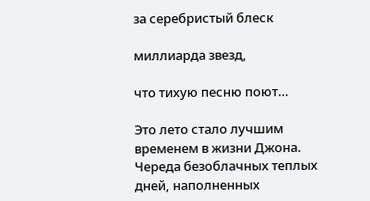за серебристый блеск

миллиарда звезд,

что тихую песню поют…

Это лето стало лучшим временем в жизни Джона. Череда безоблачных теплых дней, наполненных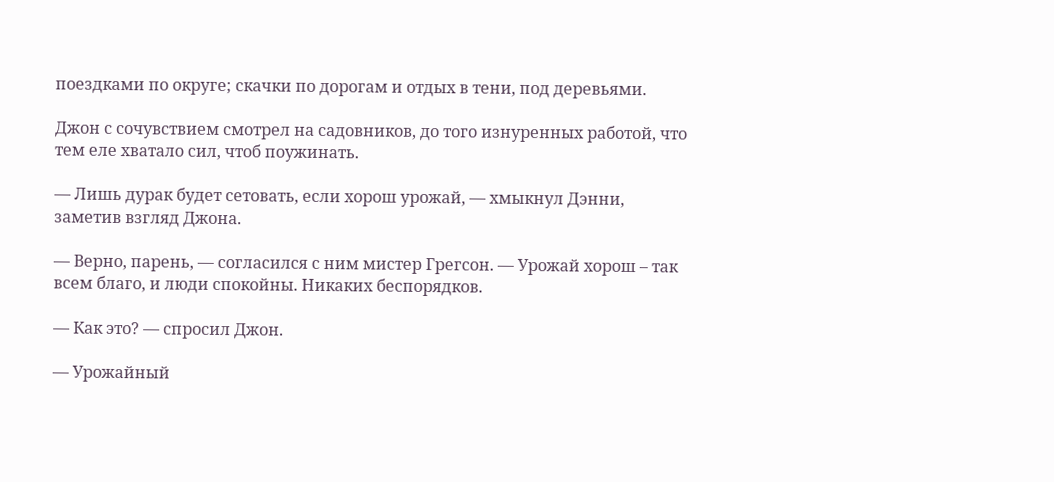поездками по округе; скачки по дорогам и отдых в тени, под деревьями.

Джон с сочувствием смотрел на садовников, до того изнуренных работой, что тем еле хватало сил, чтоб поужинать.

— Лишь дурак будет сетовать, если хорош урожай, — хмыкнул Дэнни, заметив взгляд Джона.

— Верно, парень, — согласился с ним мистер Грегсон. — Урожай хорош – так всем благо, и люди спокойны. Никаких беспорядков.

— Как это? — спросил Джон.

— Урожайный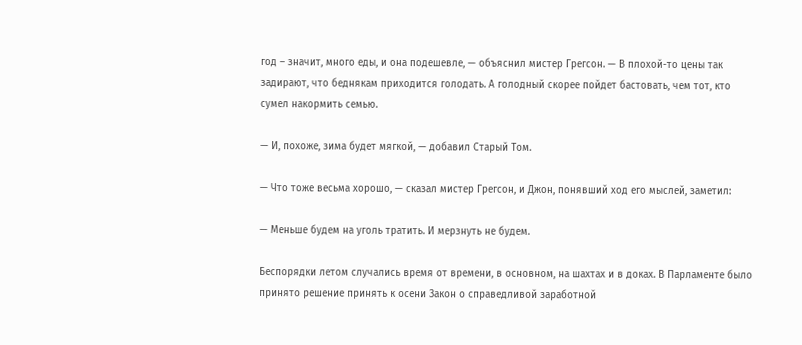год – значит, много еды, и она подешевле, — объяснил мистер Грегсон. — В плохой-то цены так задирают, что беднякам приходится голодать. А голодный скорее пойдет бастовать, чем тот, кто сумел накормить семью.

— И, похоже, зима будет мягкой, — добавил Старый Том.

— Что тоже весьма хорошо, — сказал мистер Грегсон, и Джон, понявший ход его мыслей, заметил:

— Меньше будем на уголь тратить. И мерзнуть не будем.

Беспорядки летом случались время от времени, в основном, на шахтах и в доках. В Парламенте было принято решение принять к осени Закон о справедливой заработной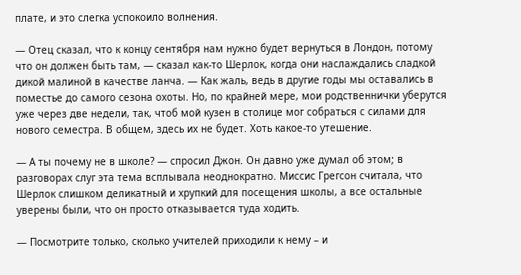плате, и это слегка успокоило волнения.

— Отец сказал, что к концу сентября нам нужно будет вернуться в Лондон, потому что он должен быть там, — сказал как-то Шерлок, когда они наслаждались сладкой дикой малиной в качестве ланча. — Как жаль, ведь в другие годы мы оставались в поместье до самого сезона охоты. Но, по крайней мере, мои родственнички уберутся уже через две недели, так, чтоб мой кузен в столице мог собраться с силами для нового семестра. В общем, здесь их не будет. Хоть какое-то утешение.

— А ты почему не в школе? — спросил Джон. Он давно уже думал об этом; в разговорах слуг эта тема всплывала неоднократно. Миссис Грегсон считала, что Шерлок слишком деликатный и хрупкий для посещения школы, а все остальные уверены были, что он просто отказывается туда ходить.

— Посмотрите только, сколько учителей приходили к нему – и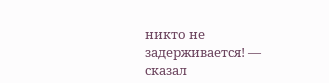никто не задерживается! — сказал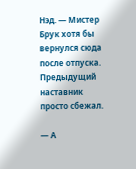Нэд. — Мистер Брук хотя бы вернулся сюда после отпуска. Предыдущий наставник просто сбежал.

— А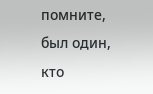помните, был один, кто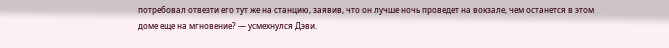потребовал отвезти его тут же на станцию, заявив, что он лучше ночь проведет на вокзале, чем останется в этом доме еще на мгновение? — усмехнулся Дэви.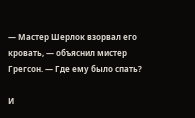— Мастер Шерлок взорвал его кровать, — объяснил мистер Грегсон. — Где ему было спать?

И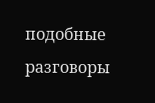подобные разговоры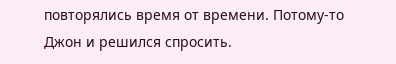повторялись время от времени. Потому-то Джон и решился спросить.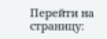Перейти на страницу: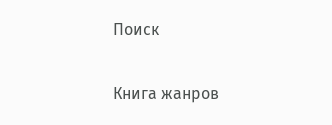Поиск

Книга жанров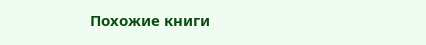Похожие книги